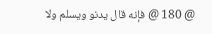@ 180 @ فإنه قال يدنو ويسلم ولا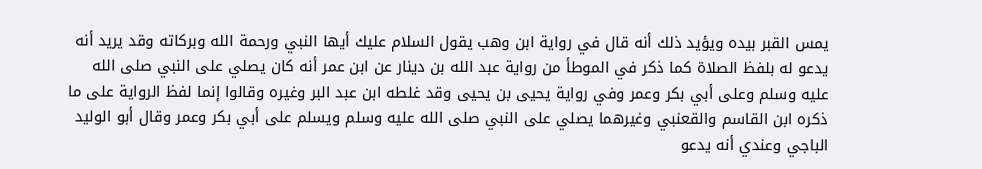يمس القبر بيده ويؤيد ذلك أنه قال في رواية ابن وهب يقول السلام عليك أيها النبي ورحمة الله وبركاته وقد يريد أنه يدعو له بلفظ الصلاة كما ذكر في الموطأ من رواية عبد الله بن دينار عن ابن عمر أنه كان يصلي على النبي صلى الله عليه وسلم وعلى أبي بكر وعمر وفي رواية يحيى بن يحيى وقد غلطه ابن عبد البر وغيره وقالوا إنما لفظ الرواية على ما ذكره ابن القاسم والقعنبي وغيرهما يصلي على النبي صلى الله عليه وسلم ويسلم على أبي بكر وعمر وقال أبو الوليد الباجي وعندي أنه يدعو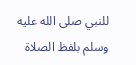للنبي صلى الله عليه وسلم بلفظ الصلاة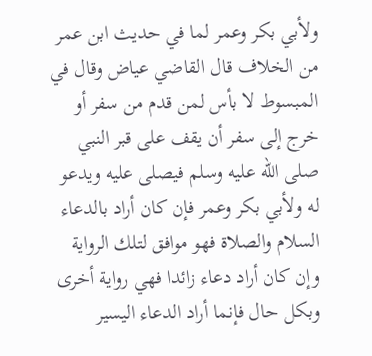ولأبي بكر وعمر لما في حديث ابن عمر من الخلاف قال القاضي عياض وقال في المبسوط لا بأس لمن قدم من سفر أو خرج إلى سفر أن يقف على قبر النبي صلى الله عليه وسلم فيصلى عليه ويدعو له ولأبي بكر وعمر فإن كان أراد بالدعاء السلام والصلاة فهو موافق لتلك الرواية وإن كان أراد دعاء زائدا فهي رواية أخرى وبكل حال فإنما أراد الدعاء اليسير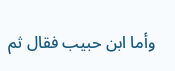وأما ابن حبيب فقال ثم